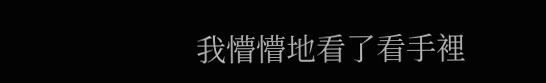我懵懵地看了看手裡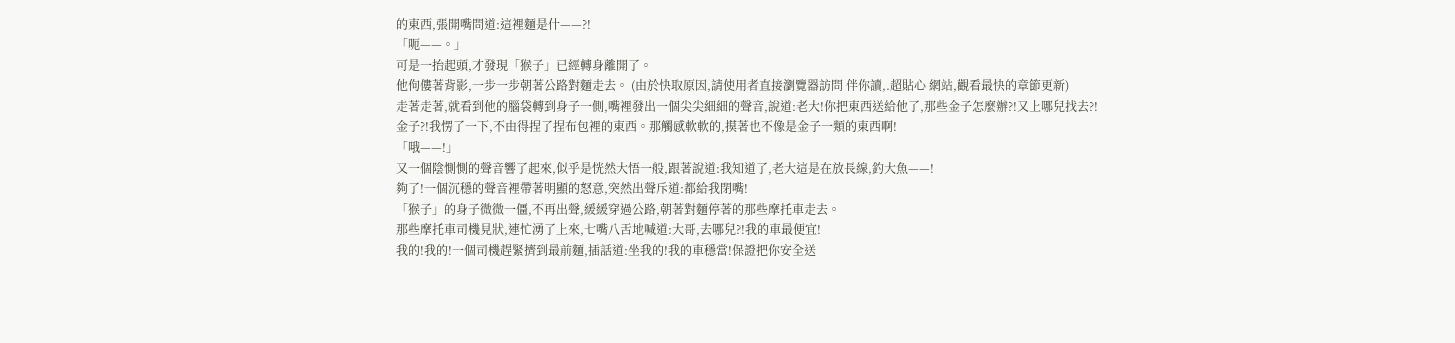的東西,張開嘴問道:這裡麵是什——?!
「呃——。」
可是一抬起頭,才發現「猴子」已經轉身離開了。
他佝僂著背影,一步一步朝著公路對麵走去。 (由於快取原因,請使用者直接瀏覽器訪問 伴你讀,.超貼心 網站,觀看最快的章節更新)
走著走著,就看到他的腦袋轉到身子一側,嘴裡發出一個尖尖細細的聲音,說道:老大!你把東西送給他了,那些金子怎麼辦?!又上哪兒找去?!
金子?!我愣了一下,不由得捏了捏布包裡的東西。那觸感軟軟的,摸著也不像是金子一類的東西啊!
「哦——!」
又一個陰惻惻的聲音響了起來,似乎是恍然大悟一般,跟著說道:我知道了,老大這是在放長線,釣大魚——!
夠了!一個沉穩的聲音裡帶著明顯的怒意,突然出聲斥道:都給我閉嘴!
「猴子」的身子微微一僵,不再出聲,緩緩穿過公路,朝著對麵停著的那些摩托車走去。
那些摩托車司機見狀,連忙湧了上來,七嘴八舌地喊道:大哥,去哪兒?!我的車最便宜!
我的!我的!一個司機趕緊擠到最前麵,插話道:坐我的!我的車穩當!保證把你安全送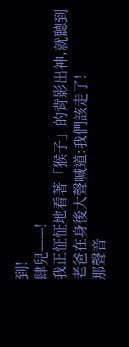到!
肆兒——!
我正怔怔地看著「猴子」的背影出神,就聽到老爸在身後大聲喊道:我們該走了!
那聲音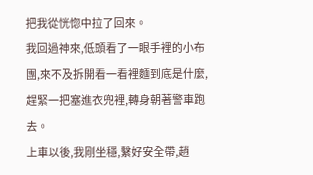把我從恍惚中拉了回來。
我回過神來,低頭看了一眼手裡的小布團,來不及拆開看一看裡麵到底是什麼,趕緊一把塞進衣兜裡,轉身朝著警車跑去。
上車以後,我剛坐穩,繫好安全帶,趙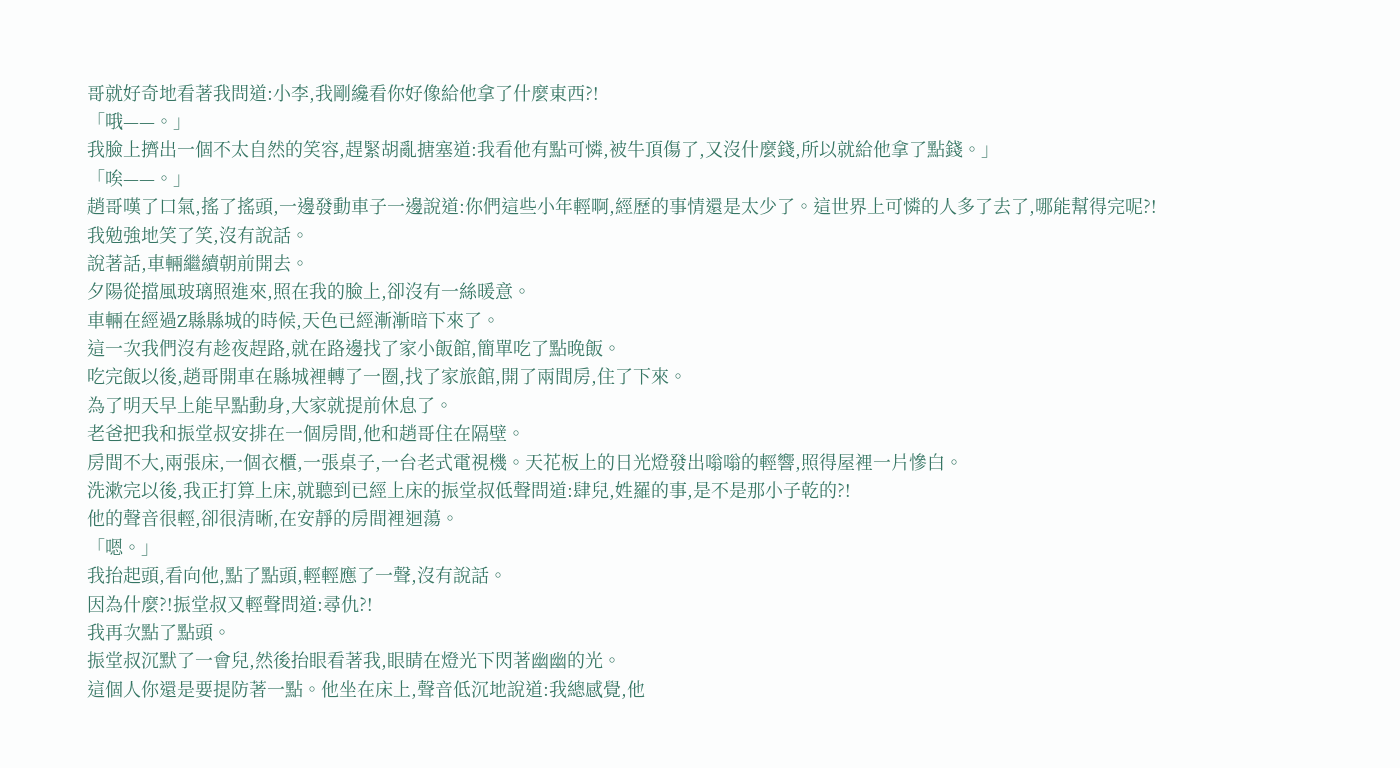哥就好奇地看著我問道:小李,我剛纔看你好像給他拿了什麼東西?!
「哦——。」
我臉上擠出一個不太自然的笑容,趕緊胡亂搪塞道:我看他有點可憐,被牛頂傷了,又沒什麼錢,所以就給他拿了點錢。」
「唉——。」
趙哥嘆了口氣,搖了搖頭,一邊發動車子一邊說道:你們這些小年輕啊,經歷的事情還是太少了。這世界上可憐的人多了去了,哪能幫得完呢?!
我勉強地笑了笑,沒有說話。
說著話,車輛繼續朝前開去。
夕陽從擋風玻璃照進來,照在我的臉上,卻沒有一絲暖意。
車輛在經過Z縣縣城的時候,天色已經漸漸暗下來了。
這一次我們沒有趁夜趕路,就在路邊找了家小飯館,簡單吃了點晚飯。
吃完飯以後,趙哥開車在縣城裡轉了一圈,找了家旅館,開了兩間房,住了下來。
為了明天早上能早點動身,大家就提前休息了。
老爸把我和振堂叔安排在一個房間,他和趙哥住在隔壁。
房間不大,兩張床,一個衣櫃,一張桌子,一台老式電視機。天花板上的日光燈發出嗡嗡的輕響,照得屋裡一片慘白。
洗漱完以後,我正打算上床,就聽到已經上床的振堂叔低聲問道:肆兒,姓羅的事,是不是那小子乾的?!
他的聲音很輕,卻很清晰,在安靜的房間裡迴蕩。
「嗯。」
我抬起頭,看向他,點了點頭,輕輕應了一聲,沒有說話。
因為什麼?!振堂叔又輕聲問道:尋仇?!
我再次點了點頭。
振堂叔沉默了一會兒,然後抬眼看著我,眼睛在燈光下閃著幽幽的光。
這個人你還是要提防著一點。他坐在床上,聲音低沉地說道:我總感覺,他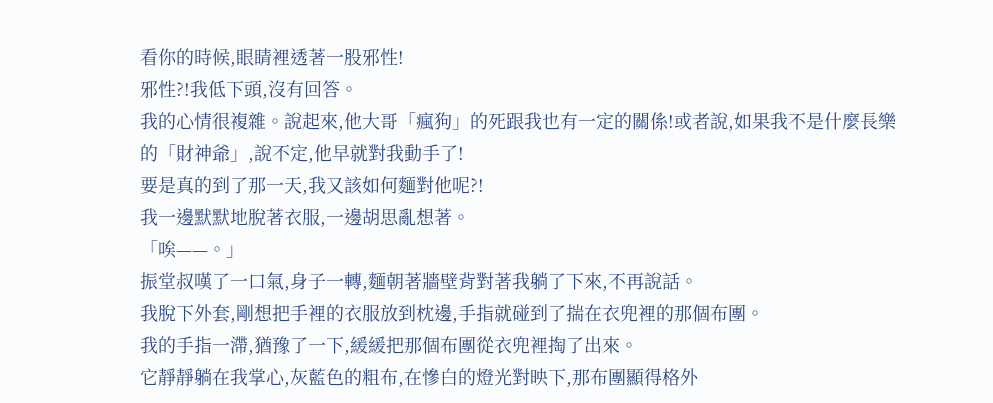看你的時候,眼睛裡透著一股邪性!
邪性?!我低下頭,沒有回答。
我的心情很複雜。說起來,他大哥「瘋狗」的死跟我也有一定的關係!或者說,如果我不是什麼長樂的「財神爺」,說不定,他早就對我動手了!
要是真的到了那一天,我又該如何麵對他呢?!
我一邊默默地脫著衣服,一邊胡思亂想著。
「唉——。」
振堂叔嘆了一口氣,身子一轉,麵朝著牆壁背對著我躺了下來,不再說話。
我脫下外套,剛想把手裡的衣服放到枕邊,手指就碰到了揣在衣兜裡的那個布團。
我的手指一滯,猶豫了一下,緩緩把那個布團從衣兜裡掏了出來。
它靜靜躺在我掌心,灰藍色的粗布,在慘白的燈光對映下,那布團顯得格外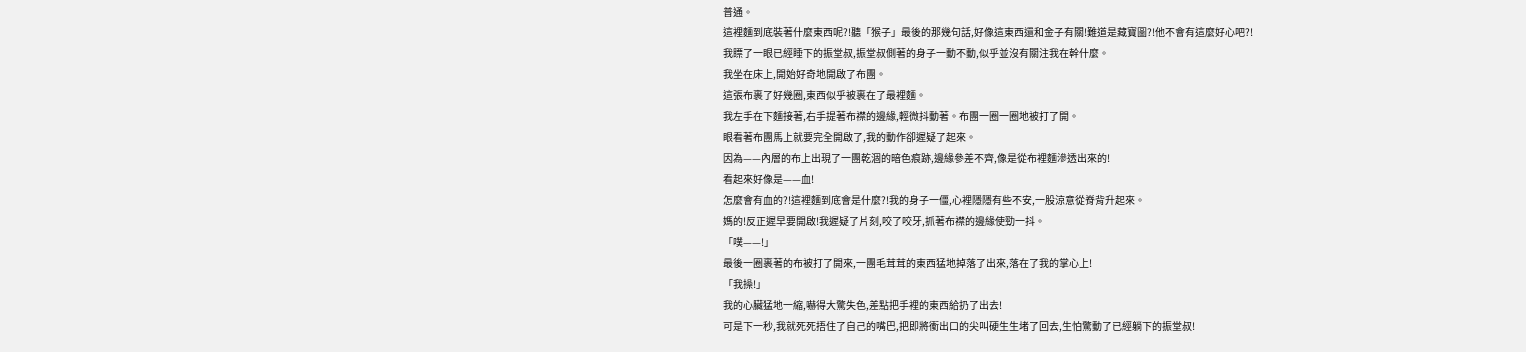普通。
這裡麵到底裝著什麼東西呢?!聽「猴子」最後的那幾句話,好像這東西還和金子有關!難道是藏寶圖?!他不會有這麼好心吧?!
我瞟了一眼已經睡下的振堂叔,振堂叔側著的身子一動不動,似乎並沒有關注我在幹什麼。
我坐在床上,開始好奇地開啟了布團。
這張布裹了好幾圈,東西似乎被裹在了最裡麵。
我左手在下麵接著,右手提著布襟的邊緣,輕微抖動著。布團一圈一圈地被打了開。
眼看著布團馬上就要完全開啟了,我的動作卻遲疑了起來。
因為——內層的布上出現了一團乾涸的暗色痕跡,邊緣參差不齊,像是從布裡麵滲透出來的!
看起來好像是——血!
怎麼會有血的?!這裡麵到底會是什麼?!我的身子一僵,心裡隱隱有些不安,一股涼意從脊背升起來。
媽的!反正遲早要開啟!我遲疑了片刻,咬了咬牙,抓著布襟的邊緣使勁一抖。
「噗——!」
最後一圈裹著的布被打了開來,一團毛茸茸的東西猛地掉落了出來,落在了我的掌心上!
「我操!」
我的心臟猛地一縮,嚇得大驚失色,差點把手裡的東西給扔了出去!
可是下一秒,我就死死捂住了自己的嘴巴,把即將衝出口的尖叫硬生生堵了回去,生怕驚動了已經躺下的振堂叔!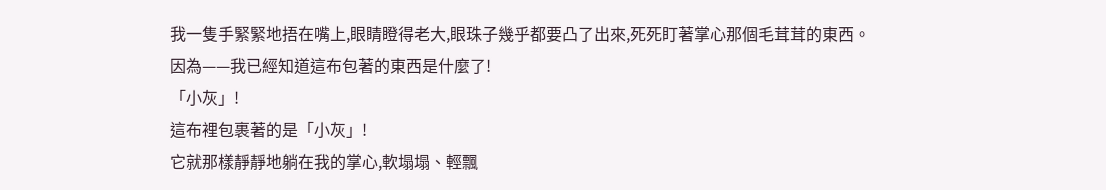我一隻手緊緊地捂在嘴上,眼睛瞪得老大,眼珠子幾乎都要凸了出來,死死盯著掌心那個毛茸茸的東西。
因為——我已經知道這布包著的東西是什麼了!
「小灰」!
這布裡包裹著的是「小灰」!
它就那樣靜靜地躺在我的掌心,軟塌塌、輕飄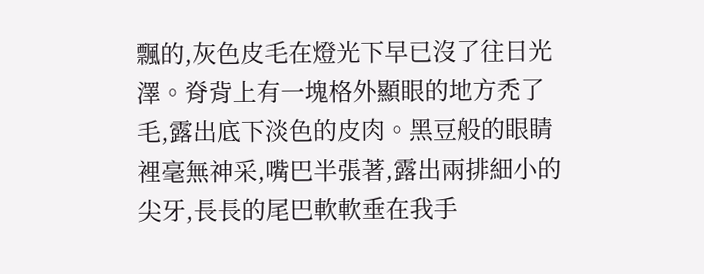飄的,灰色皮毛在燈光下早已沒了往日光澤。脊背上有一塊格外顯眼的地方禿了毛,露出底下淡色的皮肉。黑豆般的眼睛裡毫無神采,嘴巴半張著,露出兩排細小的尖牙,長長的尾巴軟軟垂在我手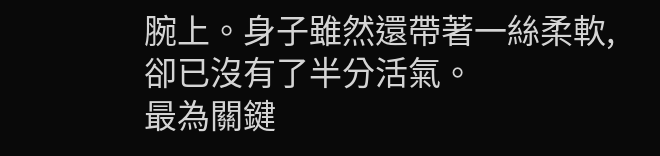腕上。身子雖然還帶著一絲柔軟,卻已沒有了半分活氣。
最為關鍵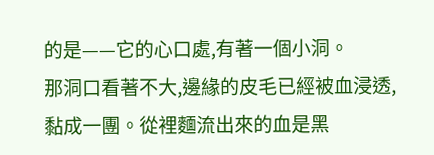的是——它的心口處,有著一個小洞。
那洞口看著不大,邊緣的皮毛已經被血浸透,黏成一團。從裡麵流出來的血是黑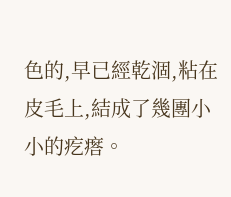色的,早已經乾涸,粘在皮毛上,結成了幾團小小的疙瘩。